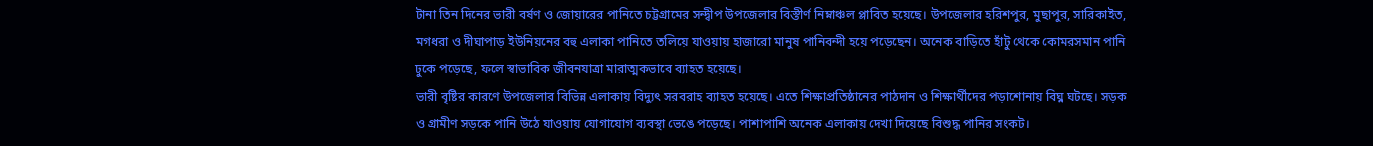টানা তিন দিনের ভারী বর্ষণ ও জোয়ারের পানিতে চট্টগ্রামের সন্দ্বীপ উপজেলার বিস্তীর্ণ নিম্নাঞ্চল প্লাবিত হয়েছে। উপজেলার হরিশপুর, মুছাপুর, সারিকাইত, মগধরা ও দীঘাপাড় ইউনিয়নের বহু এলাকা পানিতে তলিয়ে যাওয়ায় হাজারো মানুষ পানিবন্দী হয়ে পড়েছেন। অনেক বাড়িতে হাঁটু থেকে কোমরসমান পানি ঢুকে পড়েছে, ফলে স্বাভাবিক জীবনযাত্রা মারাত্মকভাবে ব্যাহত হয়েছে।
ভারী বৃষ্টির কারণে উপজেলার বিভিন্ন এলাকায় বিদ্যুৎ সরবরাহ ব্যাহত হয়েছে। এতে শিক্ষাপ্রতিষ্ঠানের পাঠদান ও শিক্ষার্থীদের পড়াশোনায় বিঘ্ন ঘটছে। সড়ক ও গ্রামীণ সড়কে পানি উঠে যাওয়ায় যোগাযোগ ব্যবস্থা ভেঙে পড়েছে। পাশাপাশি অনেক এলাকায় দেখা দিয়েছে বিশুদ্ধ পানির সংকট।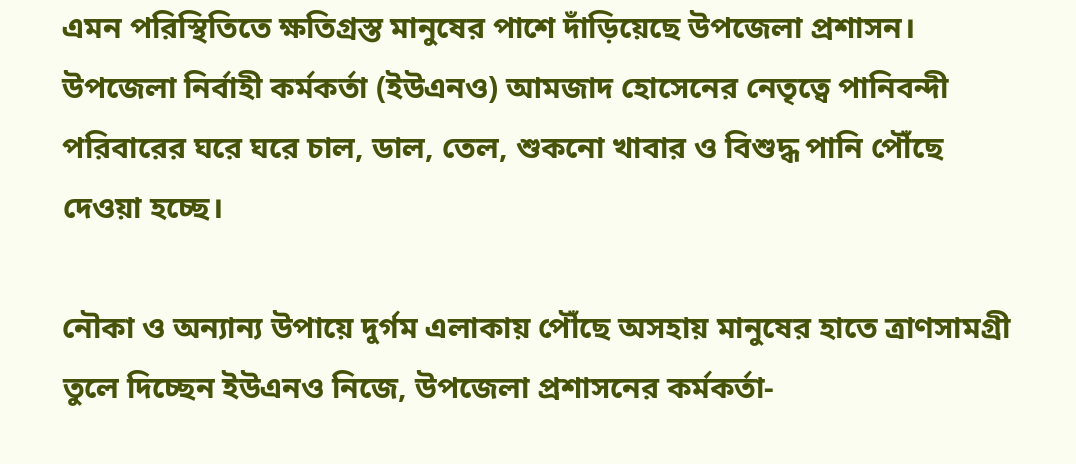এমন পরিস্থিতিতে ক্ষতিগ্রস্ত মানুষের পাশে দাঁড়িয়েছে উপজেলা প্রশাসন। উপজেলা নির্বাহী কর্মকর্তা (ইউএনও) আমজাদ হোসেনের নেতৃত্বে পানিবন্দী পরিবারের ঘরে ঘরে চাল, ডাল, তেল, শুকনো খাবার ও বিশুদ্ধ পানি পৌঁছে দেওয়া হচ্ছে।

নৌকা ও অন্যান্য উপায়ে দুর্গম এলাকায় পৌঁছে অসহায় মানুষের হাতে ত্রাণসামগ্রী তুলে দিচ্ছেন ইউএনও নিজে, উপজেলা প্রশাসনের কর্মকর্তা-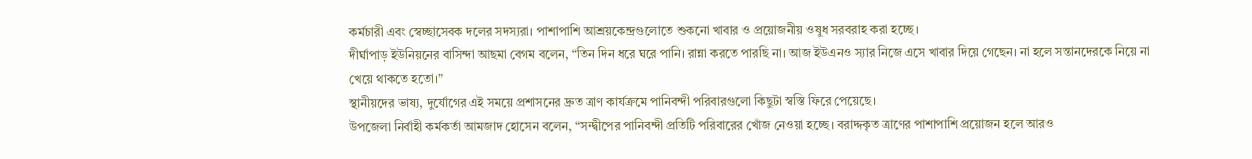কর্মচারী এবং স্বেচ্ছাসেবক দলের সদস্যরা। পাশাপাশি আশ্রয়কেন্দ্রগুলোতে শুকনো খাবার ও প্রয়োজনীয় ওষুধ সরবরাহ করা হচ্ছে।
দীর্ঘাপাড় ইউনিয়নের বাসিন্দা আছমা বেগম বলেন, “তিন দিন ধরে ঘরে পানি। রান্না করতে পারছি না। আজ ইউএনও স্যার নিজে এসে খাবার দিয়ে গেছেন। না হলে সন্তানদেরকে নিয়ে না খেয়ে থাকতে হতো।”
স্থানীয়দের ভাষ্য, দুর্যোগের এই সময়ে প্রশাসনের দ্রুত ত্রাণ কার্যক্রমে পানিবন্দী পরিবারগুলো কিছুটা স্বস্তি ফিরে পেয়েছে।
উপজেলা নির্বাহী কর্মকর্তা আমজাদ হোসেন বলেন, “সন্দ্বীপের পানিবন্দী প্রতিটি পরিবারের খোঁজ নেওয়া হচ্ছে। বরাদ্দকৃত ত্রাণের পাশাপাশি প্রয়োজন হলে আরও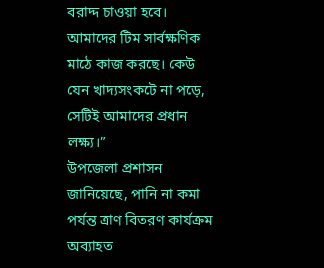বরাদ্দ চাওয়া হবে। আমাদের টিম সার্বক্ষণিক মাঠে কাজ করছে। কেউ যেন খাদ্যসংকটে না পড়ে, সেটিই আমাদের প্রধান লক্ষ্য।”
উপজেলা প্রশাসন জানিয়েছে, পানি না কমা পর্যন্ত ত্রাণ বিতরণ কার্যক্রম অব্যাহত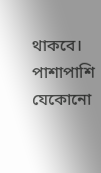থাকবে। পাশাপাশি যেকোনো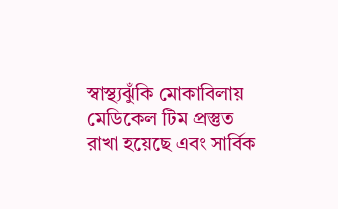স্বাস্থ্যঝুঁকি মোকাবিলায় মেডিকেল টিম প্রস্তুত রাখা হয়েছে এবং সার্বিক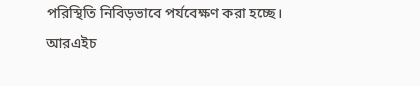পরিস্থিতি নিবিড়ভাবে পর্যবেক্ষণ করা হচ্ছে।
আরএইচ